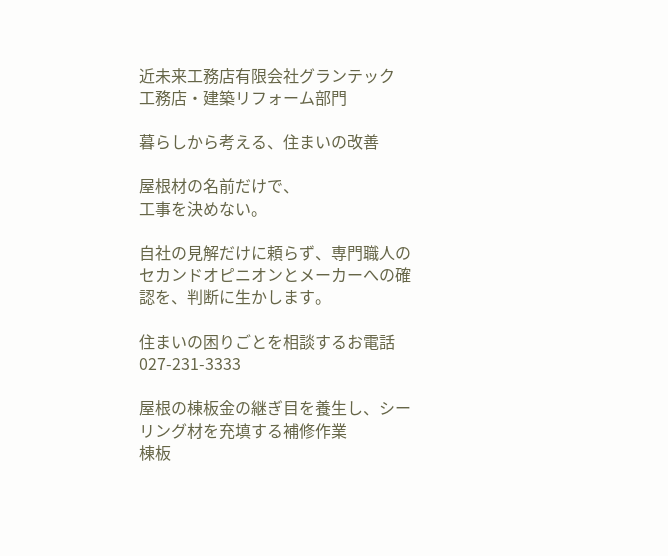近未来工務店有限会社グランテック
工務店・建築リフォーム部門

暮らしから考える、住まいの改善

屋根材の名前だけで、
工事を決めない。

自社の見解だけに頼らず、専門職人のセカンドオピニオンとメーカーへの確認を、判断に生かします。

住まいの困りごとを相談するお電話 027-231-3333

屋根の棟板金の継ぎ目を養生し、シーリング材を充填する補修作業
棟板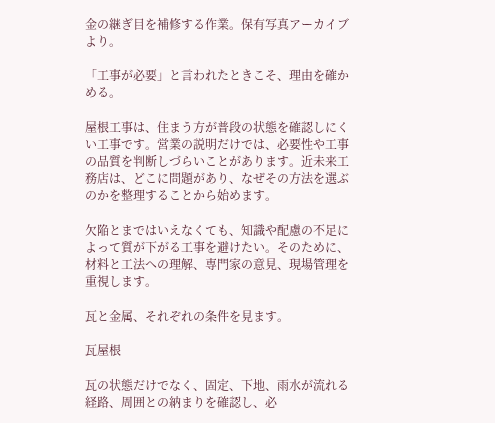金の継ぎ目を補修する作業。保有写真アーカイブより。

「工事が必要」と言われたときこそ、理由を確かめる。

屋根工事は、住まう方が普段の状態を確認しにくい工事です。営業の説明だけでは、必要性や工事の品質を判断しづらいことがあります。近未来工務店は、どこに問題があり、なぜその方法を選ぶのかを整理することから始めます。

欠陥とまではいえなくても、知識や配慮の不足によって質が下がる工事を避けたい。そのために、材料と工法への理解、専門家の意見、現場管理を重視します。

瓦と金属、それぞれの条件を見ます。

瓦屋根

瓦の状態だけでなく、固定、下地、雨水が流れる経路、周囲との納まりを確認し、必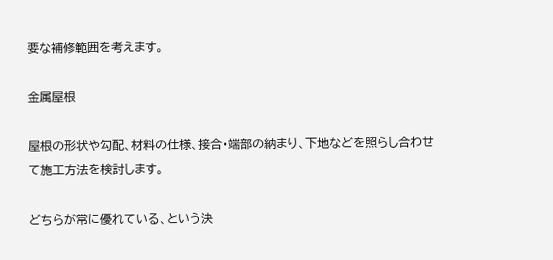要な補修範囲を考えます。

金属屋根

屋根の形状や勾配、材料の仕様、接合・端部の納まり、下地などを照らし合わせて施工方法を検討します。

どちらが常に優れている、という決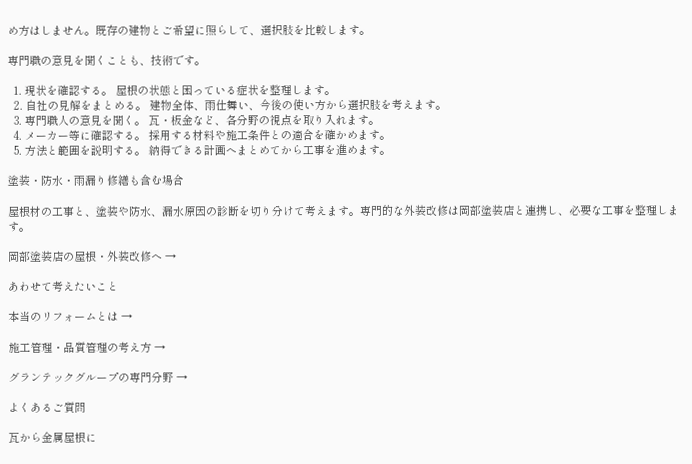め方はしません。既存の建物とご希望に照らして、選択肢を比較します。

専門職の意見を聞くことも、技術です。

  1. 現状を確認する。 屋根の状態と困っている症状を整理します。
  2. 自社の見解をまとめる。 建物全体、雨仕舞い、今後の使い方から選択肢を考えます。
  3. 専門職人の意見を聞く。 瓦・板金など、各分野の視点を取り入れます。
  4. メーカー等に確認する。 採用する材料や施工条件との適合を確かめます。
  5. 方法と範囲を説明する。 納得できる計画へまとめてから工事を進めます。

塗装・防水・雨漏り修繕も含む場合

屋根材の工事と、塗装や防水、漏水原因の診断を切り分けて考えます。専門的な外装改修は岡部塗装店と連携し、必要な工事を整理します。

岡部塗装店の屋根・外装改修へ →

あわせて考えたいこと

本当のリフォームとは →

施工管理・品質管理の考え方 →

グランテックグループの専門分野 →

よくあるご質問

瓦から金属屋根に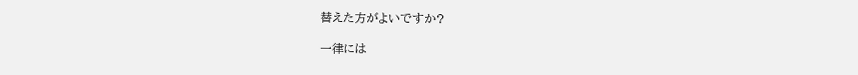替えた方がよいですか?

一律には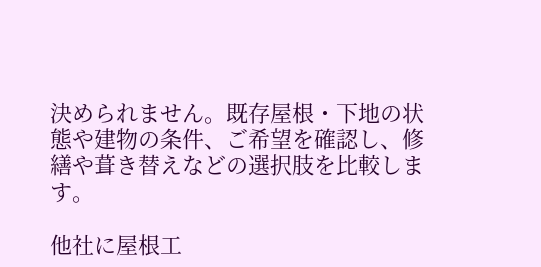決められません。既存屋根・下地の状態や建物の条件、ご希望を確認し、修繕や葺き替えなどの選択肢を比較します。

他社に屋根工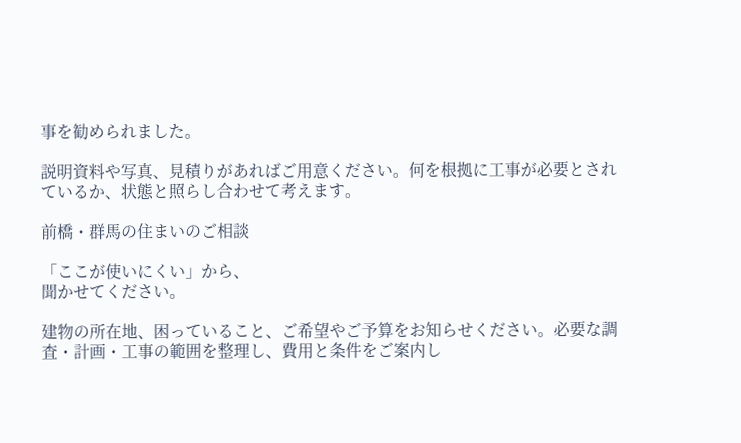事を勧められました。

説明資料や写真、見積りがあればご用意ください。何を根拠に工事が必要とされているか、状態と照らし合わせて考えます。

前橋・群馬の住まいのご相談

「ここが使いにくい」から、
聞かせてください。

建物の所在地、困っていること、ご希望やご予算をお知らせください。必要な調査・計画・工事の範囲を整理し、費用と条件をご案内し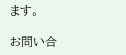ます。

お問い合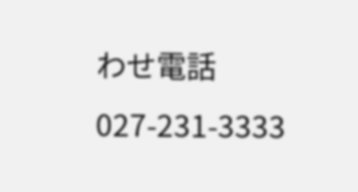わせ電話 027-231-3333